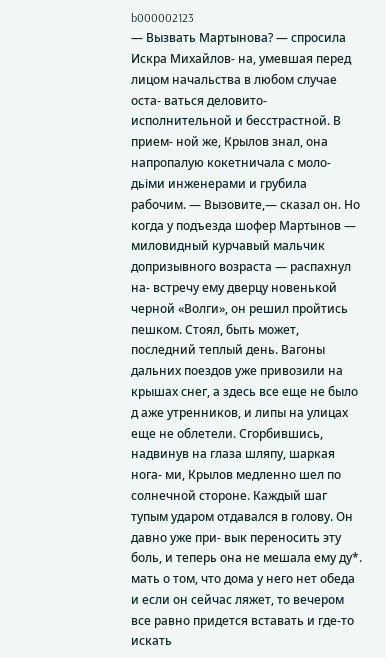b000002123
— Вызвать Мартынова? — спросила Искра Михайлов- на, умевшая перед лицом начальства в любом случае оста- ваться деловито-исполнительной и бесстрастной. В прием- ной же, Крылов знал, она напропалую кокетничала с моло- дьіми инженерами и грубила рабочим. — Вызовите,— сказал он. Но когда у подъезда шофер Мартынов — миловидный курчавый мальчик допризывного возраста — распахнул на- встречу ему дверцу новенькой черной «Волги», он решил пройтись пешком. Стоял, быть может, последний теплый день. Вагоны дальних поездов уже привозили на крышах снег, а здесь все еще не было д аже утренников, и липы на улицах еще не облетели. Сгорбившись, надвинув на глаза шляпу, шаркая нога- ми, Крылов медленно шел по солнечной стороне. Каждый шаг тупым ударом отдавался в голову. Он давно уже при- вык переносить эту боль, и теперь она не мешала ему ду*. мать о том, что дома у него нет обеда и если он сейчас ляжет, то вечером все равно придется вставать и где-то искать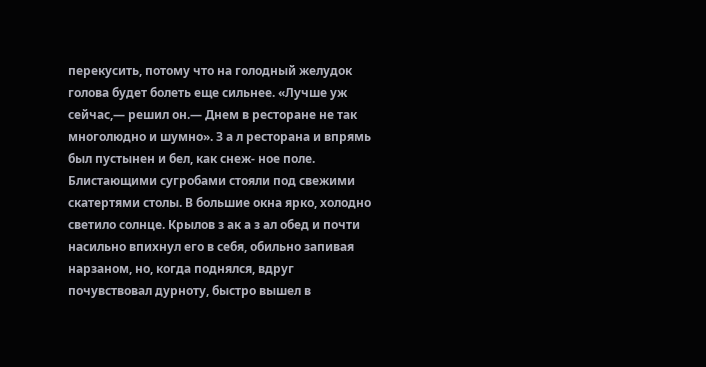перекусить, потому что на голодный желудок голова будет болеть еще сильнее. «Лучше уж сейчас,— решил он.— Днем в ресторане не так многолюдно и шумно». З а л ресторана и впрямь был пустынен и бел, как снеж- ное поле. Блистающими сугробами стояли под свежими скатертями столы. В большие окна ярко, холодно светило солнце. Крылов з ак а з ал обед и почти насильно впихнул его в себя, обильно запивая нарзаном, но, когда поднялся, вдруг почувствовал дурноту, быстро вышел в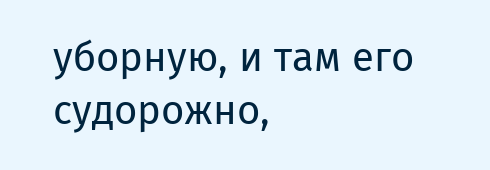уборную, и там его судорожно,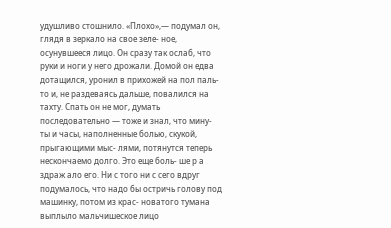удушливо стошнило. «Плохо»,— подумал он, глядя в зеркало на свое зеле- ное, осунувшееся лицо. Он сразу так ослаб, что руки и ноги у него дрожали. Домой он едва дотащился, уронил в прихожей на пол паль- то и, не раздеваясь дальше, повалился на тахту. Спать он не мог, думать последовательно — тоже и знал, что мину- ты и часы, наполненные болью, скукой, прыгающими мыс- лями, потянутся теперь нескончаемо долго. Это еще боль- ше р а здраж ало его. Ни с того ни с сего вдруг подумалось, что надо бы остричь голову под машинку, потом из крас- новатого тумана выплыло мальчишеское лицо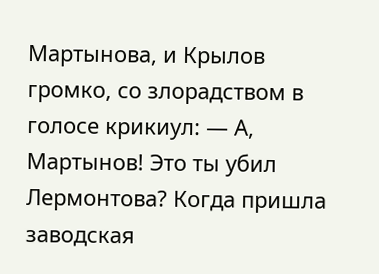Мартынова, и Крылов громко, со злорадством в голосе крикиул: — А, Мартынов! Это ты убил Лермонтова? Когда пришла заводская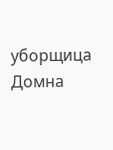уборщица Домна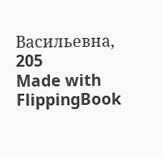Васильевна, 205
Made with FlippingBook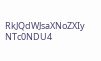RkJQdWJsaXNoZXIy NTc0NDU4